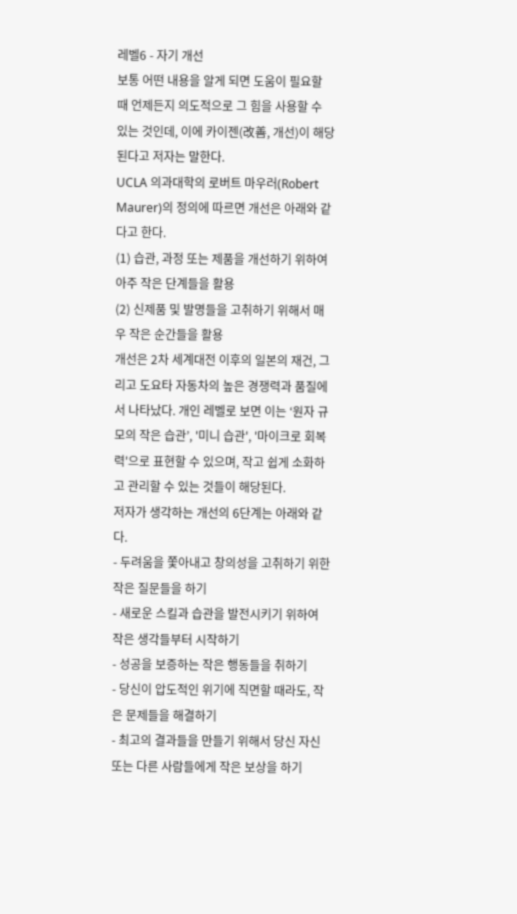레벨6 - 자기 개선
보통 어떤 내용을 알게 되면 도움이 필요할 때 언제든지 의도적으로 그 힘을 사용할 수 있는 것인데, 이에 카이젠(改善, 개선)이 해당된다고 저자는 말한다.
UCLA 의과대학의 로버트 마우러(Robert Maurer)의 정의에 따르면 개선은 아래와 같다고 한다.
(1) 습관, 과정 또는 제품을 개선하기 위하여 아주 작은 단계들을 활용
(2) 신제품 및 발명들을 고취하기 위해서 매우 작은 순간들을 활용
개선은 2차 세계대전 이후의 일본의 재건, 그리고 도요타 자동차의 높은 경쟁력과 품질에서 나타났다. 개인 레벨로 보면 이는 ‘원자 규모의 작은 습관’, '미니 습관', '마이크로 회복력'으로 표현할 수 있으며, 작고 쉽게 소화하고 관리할 수 있는 것들이 해당된다.
저자가 생각하는 개선의 6단계는 아래와 같다.
- 두려움을 쫓아내고 창의성을 고취하기 위한 작은 질문들을 하기
- 새로운 스킬과 습관을 발전시키기 위하여 작은 생각들부터 시작하기
- 성공을 보증하는 작은 행동들을 취하기
- 당신이 압도적인 위기에 직면할 때라도, 작은 문제들을 해결하기
- 최고의 결과들을 만들기 위해서 당신 자신 또는 다른 사람들에게 작은 보상을 하기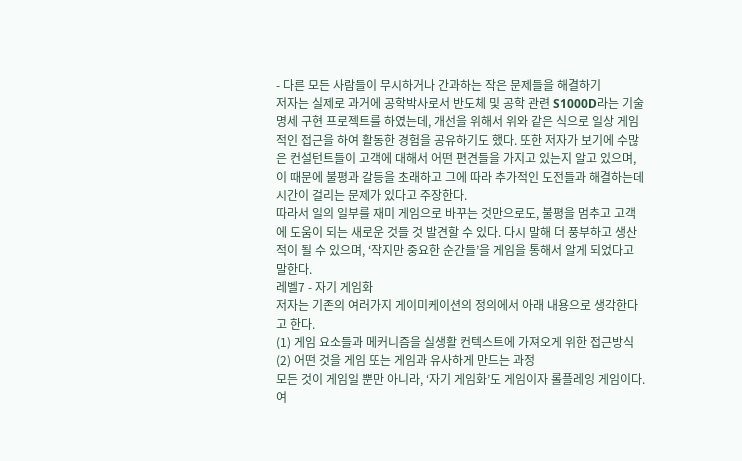- 다른 모든 사람들이 무시하거나 간과하는 작은 문제들을 해결하기
저자는 실제로 과거에 공학박사로서 반도체 및 공학 관련 S1000D라는 기술명세 구현 프로젝트를 하였는데, 개선을 위해서 위와 같은 식으로 일상 게임적인 접근을 하여 활동한 경험을 공유하기도 했다. 또한 저자가 보기에 수많은 컨설턴트들이 고객에 대해서 어떤 편견들을 가지고 있는지 알고 있으며, 이 때문에 불평과 갈등을 초래하고 그에 따라 추가적인 도전들과 해결하는데 시간이 걸리는 문제가 있다고 주장한다.
따라서 일의 일부를 재미 게임으로 바꾸는 것만으로도, 불평을 멈추고 고객에 도움이 되는 새로운 것들 것 발견할 수 있다. 다시 말해 더 풍부하고 생산적이 될 수 있으며, ‘작지만 중요한 순간들’을 게임을 통해서 알게 되었다고 말한다.
레벨7 - 자기 게임화
저자는 기존의 여러가지 게이미케이션의 정의에서 아래 내용으로 생각한다고 한다.
(1) 게임 요소들과 메커니즘을 실생활 컨텍스트에 가져오게 위한 접근방식
(2) 어떤 것을 게임 또는 게임과 유사하게 만드는 과정
모든 것이 게임일 뿐만 아니라, ‘자기 게임화’도 게임이자 롤플레잉 게임이다. 여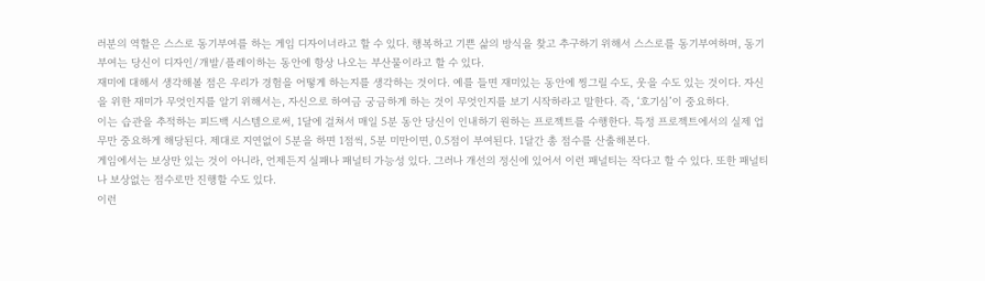러분의 역할은 스스로 동기부여를 하는 게임 디자이너라고 할 수 있다. 행복하고 기쁜 삶의 방식을 찾고 추구하기 위해서 스스로를 동기부여하며, 동기부여는 당신이 디자인/개발/플레이하는 동안에 항상 나오는 부산물이라고 할 수 있다.
재미에 대해서 생각해볼 점은 우리가 경험을 어떻게 하는지를 생각하는 것이다. 예를 들면 재미있는 동안에 찡그릴 수도, 웃을 수도 있는 것이다. 자신을 위한 재미가 무엇인지를 알기 위해서는, 자신으로 하여금 궁금하게 하는 것이 무엇인지를 보기 시작하라고 말한다. 즉, ‘호기심’이 중요하다.
이는 습관을 추적하는 피드백 시스템으로써, 1달에 걸쳐서 매일 5분 동안 당신이 인내하기 원하는 프로젝트를 수행한다. 특정 프로젝트에서의 실제 업무만 중요하게 해당된다. 제대로 지연없이 5분을 하면 1점씩, 5분 미만이면, 0.5점이 부여된다. 1달간 총 점수를 산출해본다.
게임에서는 보상만 있는 것이 아니라, 언제든지 실패나 패널티 가능성 있다. 그러나 개선의 정신에 있어서 이런 패널티는 작다고 할 수 있다. 또한 패널티나 보상없는 점수로만 진행할 수도 있다.
이런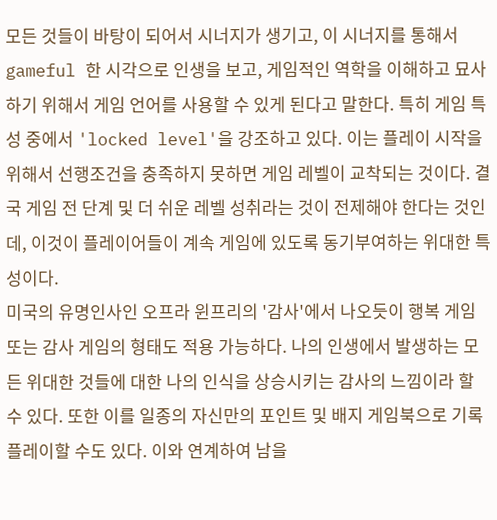모든 것들이 바탕이 되어서 시너지가 생기고, 이 시너지를 통해서 gameful 한 시각으로 인생을 보고, 게임적인 역학을 이해하고 묘사하기 위해서 게임 언어를 사용할 수 있게 된다고 말한다. 특히 게임 특성 중에서 'locked level'을 강조하고 있다. 이는 플레이 시작을 위해서 선행조건을 충족하지 못하면 게임 레벨이 교착되는 것이다. 결국 게임 전 단계 및 더 쉬운 레벨 성취라는 것이 전제해야 한다는 것인데, 이것이 플레이어들이 계속 게임에 있도록 동기부여하는 위대한 특성이다.
미국의 유명인사인 오프라 윈프리의 '감사'에서 나오듯이 행복 게임 또는 감사 게임의 형태도 적용 가능하다. 나의 인생에서 발생하는 모든 위대한 것들에 대한 나의 인식을 상승시키는 감사의 느낌이라 할 수 있다. 또한 이를 일종의 자신만의 포인트 및 배지 게임북으로 기록 플레이할 수도 있다. 이와 연계하여 남을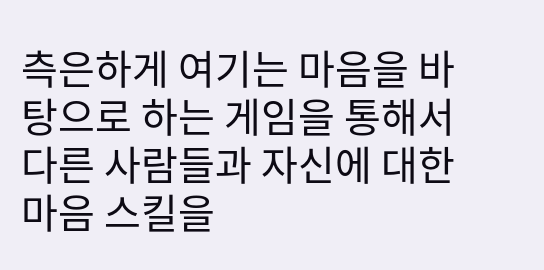측은하게 여기는 마음을 바탕으로 하는 게임을 통해서 다른 사람들과 자신에 대한 마음 스킬을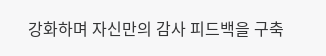강화하며 자신만의 감사 피드백을 구축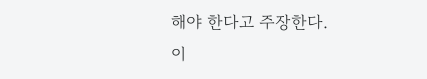해야 한다고 주장한다.
이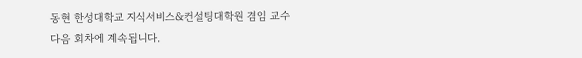동현 한성대학교 지식서비스&컨설팅대학원 겸임 교수
다음 회차에 계속됩니다.